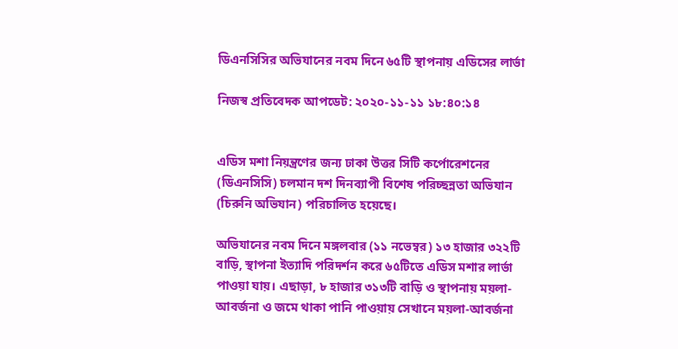ডিএনসিসির অভিযানের নবম দিনে ৬৫টি স্থাপনায় এডিসের লার্ভা

নিজস্ব প্রতিবেদক আপডেট: ২০২০-১১-১১ ১৮:৪০:১৪


এডিস মশা নিয়ন্ত্রণের জন্য ঢাকা উত্তর সিটি কর্পোরেশনের (ডিএনসিসি) চলমান দশ দিনব্যাপী বিশেষ পরিচ্ছন্নতা অভিযান (চিরুনি অভিযান) পরিচালিত হয়েছে।

অভিযানের নবম দিনে মঙ্গলবার (১১ নভেম্বর) ১৩ হাজার ৩২২টি বাড়ি, স্থাপনা ইত্যাদি পরিদর্শন করে ৬৫টিতে এডিস মশার লার্ভা পাওয়া যায়। এছাড়া, ৮ হাজার ৩১৩টি বাড়ি ও স্থাপনায় ময়লা-আবর্জনা ও জমে থাকা পানি পাওয়ায় সেখানে ময়লা-আবর্জনা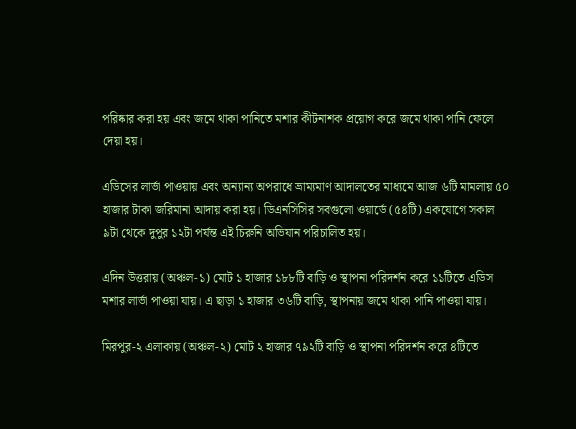পরিষ্কার করা হয় এবং জমে থাকা পানিতে মশার কীটনাশক প্রয়োগ করে জমে থাকা পানি ফেলে দেয়া হয়।

এডিসের লার্ভা পাওয়ায় এবং অন্যান্য অপরাধে ভ্রাম্যমাণ আদালতের মাধ্যমে আজ ৬টি মামলায় ৫০ হাজার টাকা জরিমানা আদায় করা হয়। ডিএনসিসির সবগুলো ওয়ার্ডে (৫৪টি) একযোগে সকাল ৯টা থেকে দুপুর ১২টা পর্যন্ত এই চিরুনি অভিযান পরিচালিত হয়।

এদিন উত্তরায় (অঞ্চল-১) মোট ১ হাজার ১৮৮টি বাড়ি ও স্থাপনা পরিদর্শন করে ১১টিতে এডিস মশার লার্ভা পাওয়া যায়। এ ছাড়া ১ হাজার ৩৬টি বাড়ি, স্থাপনায় জমে থাকা পানি পাওয়া যায়।

মিরপুর-২ এলাকায় (অঞ্চল-২) মোট ২ হাজার ৭৯২টি বাড়ি ও স্থাপনা পরিদর্শন করে ৪টিতে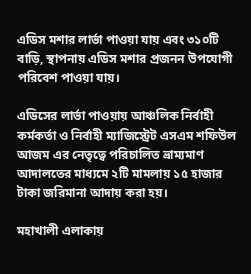এডিস মশার লার্ভা পাওয়া যায় এবং ৩১০টি বাড়ি, স্থাপনায় এডিস মশার প্রজনন উপযোগী পরিবেশ পাওয়া যায়।

এডিসের লার্ভা পাওয়ায় আঞ্চলিক নির্বাহী কর্মকর্তা ও নির্বাহী ম্যাজিস্ট্রেট এসএম শফিউল আজম এর নেতৃত্বে পরিচালিত ভ্রাম্যমাণ আদালতের মাধ্যমে ২টি মামলায় ১৫ হাজার টাকা জরিমানা আদায় করা হয়।

মহাখালী এলাকায়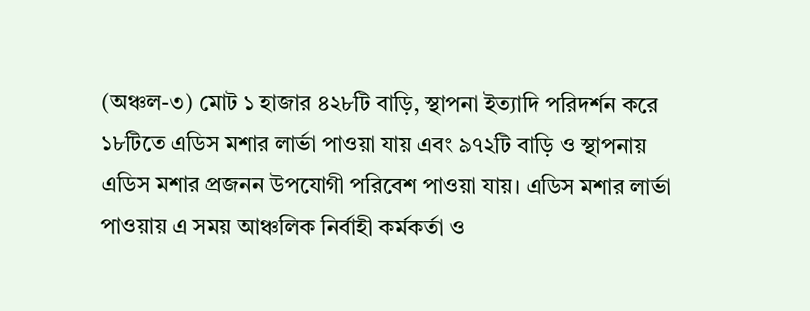(অঞ্চল-৩) মোট ১ হাজার ৪২৮টি বাড়ি, স্থাপনা ইত্যাদি পরিদর্শন করে ১৮টিতে এডিস মশার লার্ভা পাওয়া যায় এবং ৯৭২টি বাড়ি ও স্থাপনায় এডিস মশার প্রজনন উপযোগী পরিবেশ পাওয়া যায়। এডিস মশার লার্ভা পাওয়ায় এ সময় আঞ্চলিক নির্বাহী কর্মকর্তা ও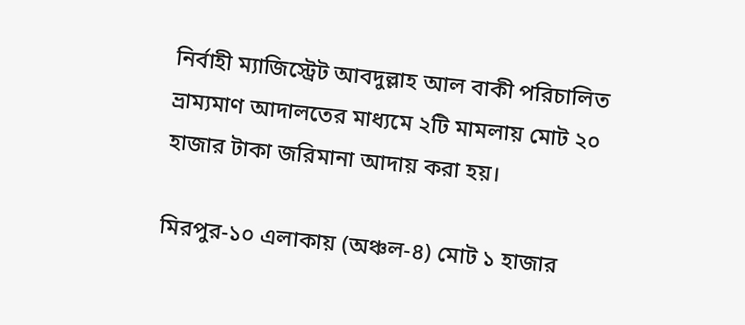নির্বাহী ম্যাজিস্ট্রেট আবদুল্লাহ আল বাকী পরিচালিত ভ্রাম্যমাণ আদালতের মাধ্যমে ২টি মামলায় মোট ২০ হাজার টাকা জরিমানা আদায় করা হয়।

মিরপুর-১০ এলাকায় (অঞ্চল-৪) মোট ১ হাজার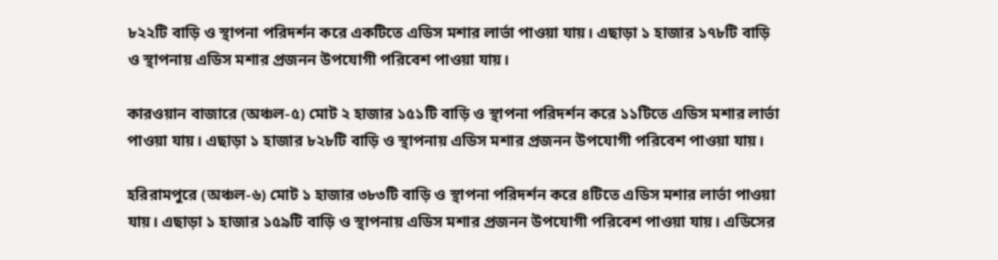৮২২টি বাড়ি ও স্থাপনা পরিদর্শন করে একটিতে এডিস মশার লার্ভা পাওয়া যায়। এছাড়া ১ হাজার ১৭৮টি বাড়ি ও স্থাপনায় এডিস মশার প্রজনন উপযোগী পরিবেশ পাওয়া যায়।

কারওয়ান বাজারে (অঞ্চল-৫) মোট ২ হাজার ১৫১টি বাড়ি ও স্থাপনা পরিদর্শন করে ১১টিতে এডিস মশার লার্ভা পাওয়া যায়। এছাড়া ১ হাজার ৮২৮টি বাড়ি ও স্থাপনায় এডিস মশার প্রজনন উপযোগী পরিবেশ পাওয়া যায়।

হরিরামপুরে (অঞ্চল-৬) মোট ১ হাজার ৩৮৩টি বাড়ি ও স্থাপনা পরিদর্শন করে ৪টিতে এডিস মশার লার্ভা পাওয়া যায়। এছাড়া ১ হাজার ১৫৯টি বাড়ি ও স্থাপনায় এডিস মশার প্রজনন উপযোগী পরিবেশ পাওয়া যায়। এডিসের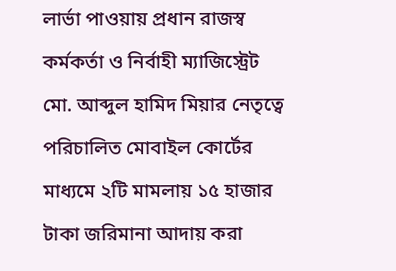লার্ভা পাওয়ায় প্রধান রাজস্ব কর্মকর্তা ও নির্বাহী ম্যাজিস্ট্রেট মো. আব্দুল হামিদ মিয়ার নেতৃত্বে পরিচালিত মোবাইল কোর্টের মাধ্যমে ২টি মামলায় ১৫ হাজার টাকা জরিমানা আদায় করা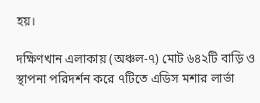হয়।

দক্ষিণখান এলাকায় (অঞ্চল-৭) মোট ৬৪২টি বাড়ি ও স্থাপনা পরিদর্শন করে ৭টিতে এডিস মশার লার্ভা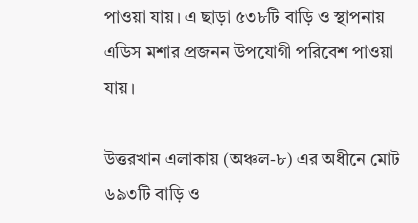পাওয়া যায়। এ ছাড়া ৫৩৮টি বাড়ি ও স্থাপনায় এডিস মশার প্রজনন উপযোগী পরিবেশ পাওয়া যায়।

উত্তরখান এলাকায় (অঞ্চল-৮) এর অধীনে মোট ৬৯৩টি বাড়ি ও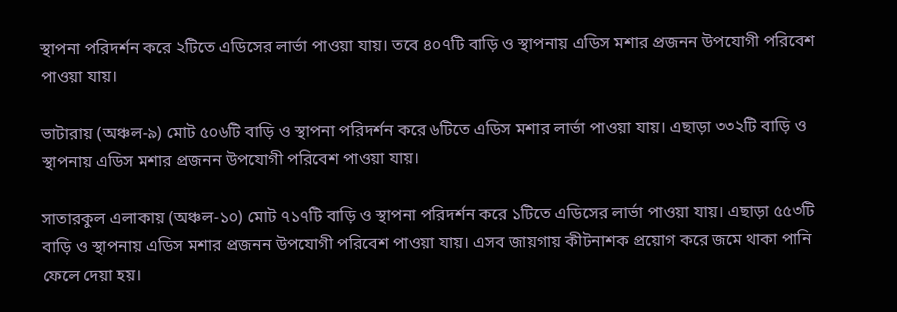স্থাপনা পরিদর্শন করে ২টিতে এডিসের লার্ভা পাওয়া যায়। তবে ৪০৭টি বাড়ি ও স্থাপনায় এডিস মশার প্রজনন উপযোগী পরিবেশ পাওয়া যায়।

ভাটারায় (অঞ্চল-৯) মোট ৫০৬টি বাড়ি ও স্থাপনা পরিদর্শন করে ৬টিতে এডিস মশার লার্ভা পাওয়া যায়। এছাড়া ৩৩২টি বাড়ি ও স্থাপনায় এডিস মশার প্রজনন উপযোগী পরিবেশ পাওয়া যায়।

সাতারকুল এলাকায় (অঞ্চল-১০) মোট ৭১৭টি বাড়ি ও স্থাপনা পরিদর্শন করে ১টিতে এডিসের লার্ভা পাওয়া যায়। এছাড়া ৫৫৩টি বাড়ি ও স্থাপনায় এডিস মশার প্রজনন উপযোগী পরিবেশ পাওয়া যায়। এসব জায়গায় কীটনাশক প্রয়োগ করে জমে থাকা পানি ফেলে দেয়া হয়।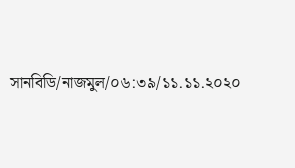সানবিডি/নাজমুল/০৬:৩৯/১১.১১.২০২০